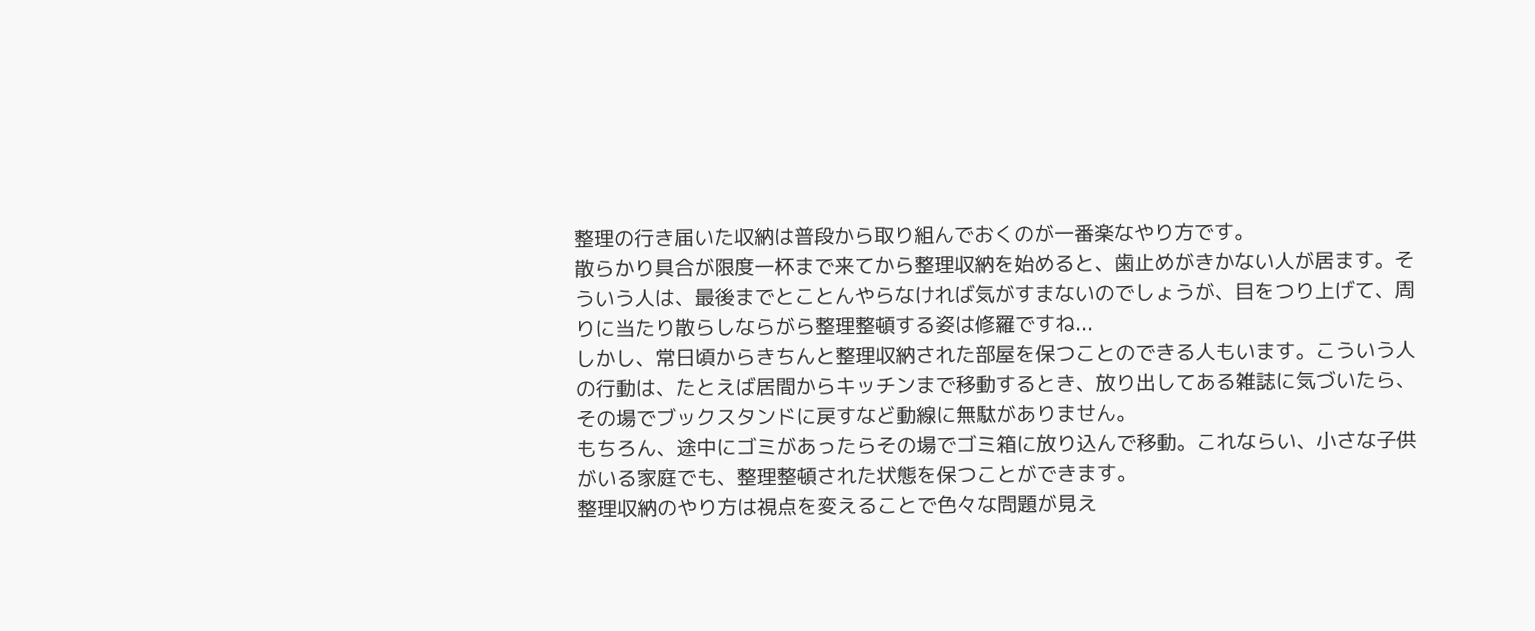整理の行き届いた収納は普段から取り組んでおくのが一番楽なやり方です。
散らかり具合が限度一杯まで来てから整理収納を始めると、歯止めがきかない人が居ます。そういう人は、最後までとことんやらなければ気がすまないのでしょうが、目をつり上げて、周りに当たり散らしならがら整理整頓する姿は修羅ですね...
しかし、常日頃からきちんと整理収納された部屋を保つことのできる人もいます。こういう人の行動は、たとえば居間からキッチンまで移動するとき、放り出してある雑誌に気づいたら、その場でブックスタンドに戻すなど動線に無駄がありません。
もちろん、途中にゴミがあったらその場でゴミ箱に放り込んで移動。これならい、小さな子供がいる家庭でも、整理整頓された状態を保つことができます。
整理収納のやり方は視点を変えることで色々な問題が見え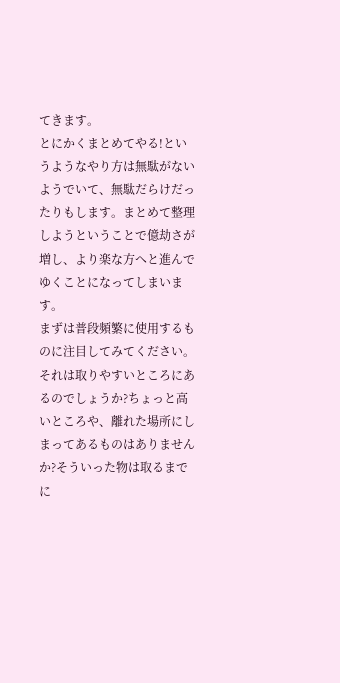てきます。
とにかくまとめてやる!というようなやり方は無駄がないようでいて、無駄だらけだったりもします。まとめて整理しようということで億劫さが増し、より楽な方へと進んでゆくことになってしまいます。
まずは普段頻繁に使用するものに注目してみてください。それは取りやすいところにあるのでしょうか?ちょっと高いところや、離れた場所にしまってあるものはありませんか?そういった物は取るまでに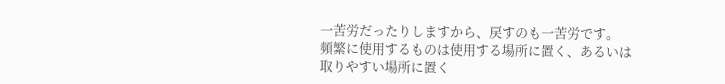一苦労だったりしますから、戻すのも一苦労です。
頻繁に使用するものは使用する場所に置く、あるいは取りやすい場所に置く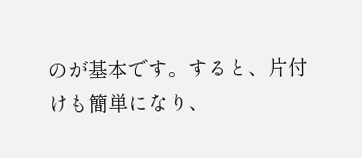のが基本です。すると、片付けも簡単になり、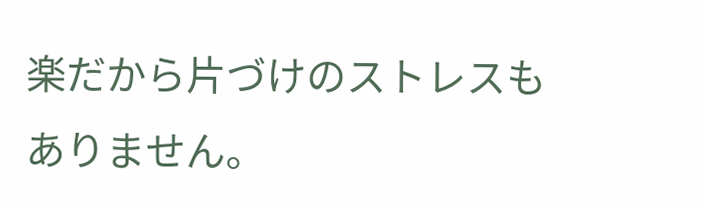楽だから片づけのストレスもありません。